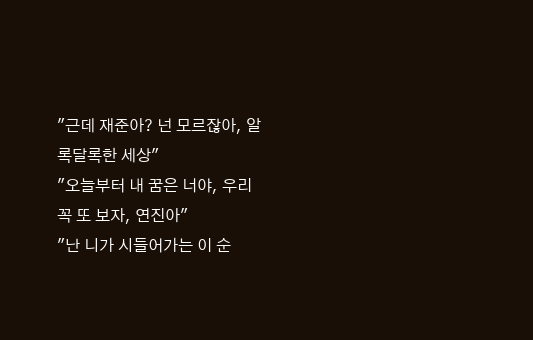"근데 재준아? 넌 모르잖아, 알록달록한 세상"
"오늘부터 내 꿈은 너야, 우리 꼭 또 보자, 연진아"
"난 니가 시들어가는 이 순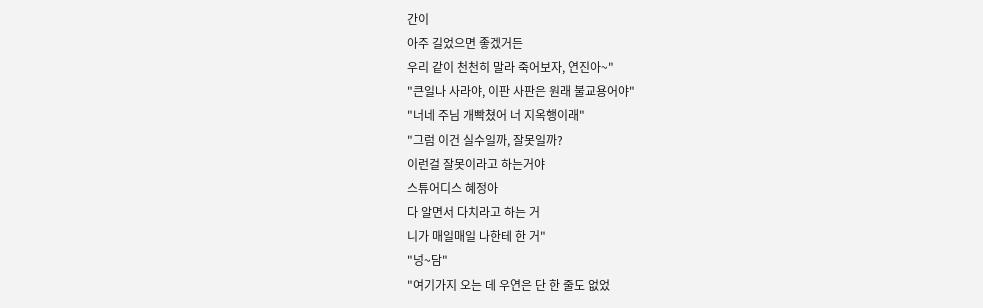간이
아주 길었으면 좋겠거든
우리 같이 천천히 말라 죽어보자, 연진아~"
"큰일나 사라야, 이판 사판은 원래 불교용어야"
"너네 주님 개빡쳤어 너 지옥행이래"
"그럼 이건 실수일까, 잘못일까?
이런걸 잘못이라고 하는거야
스튜어디스 혜정아
다 알면서 다치라고 하는 거
니가 매일매일 나한테 한 거"
"넝~담"
"여기가지 오는 데 우연은 단 한 줄도 없었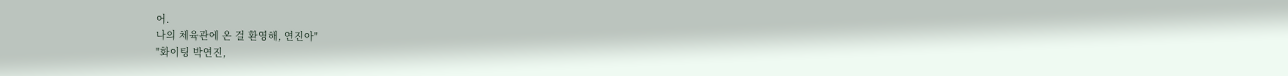어.
나의 체육관에 온 걸 환영해, 연진아"
"화이팅 박연진,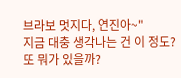브라보 멋지다, 연진아~"
지금 대충 생각나는 건 이 정도?
또 뭐가 있을까?